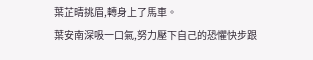葉芷晴挑眉,轉身上了馬車。
葉安南深吸一口氣,努力壓下自己的恐懼快步跟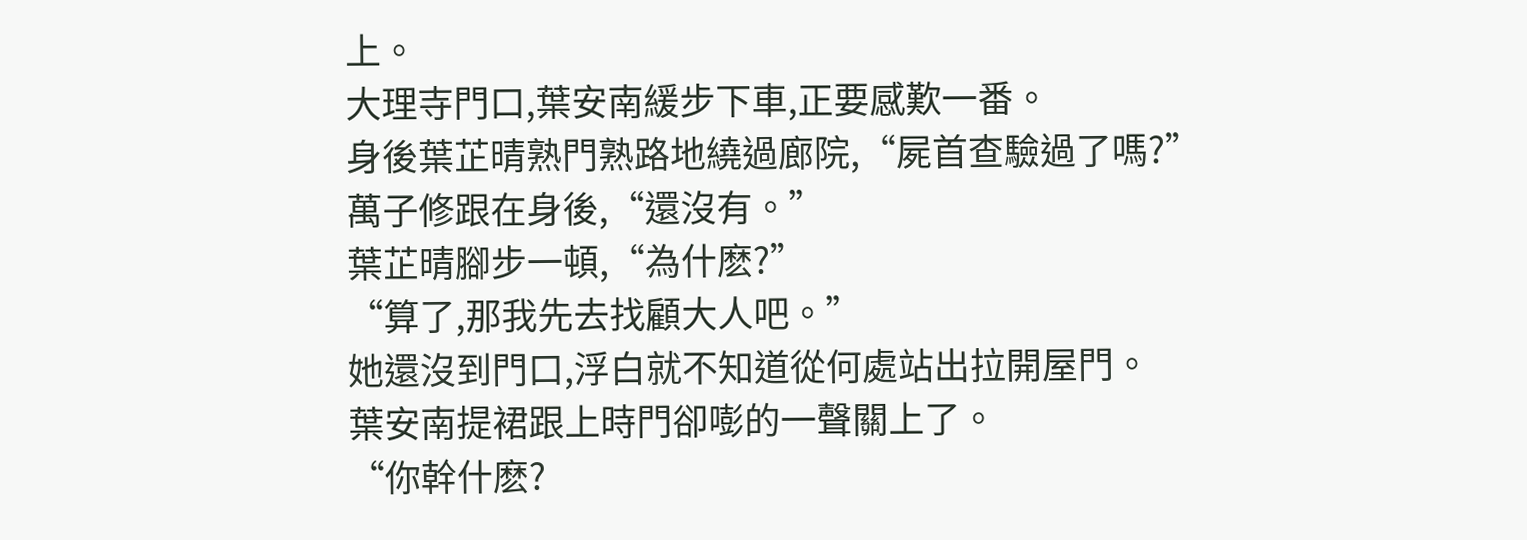上。
大理寺門口,葉安南緩步下車,正要感歎一番。
身後葉芷晴熟門熟路地繞過廊院,“屍首查驗過了嗎?”
萬子修跟在身後,“還沒有。”
葉芷晴腳步一頓,“為什麽?”
“算了,那我先去找顧大人吧。”
她還沒到門口,浮白就不知道從何處站出拉開屋門。
葉安南提裙跟上時門卻嘭的一聲關上了。
“你幹什麽?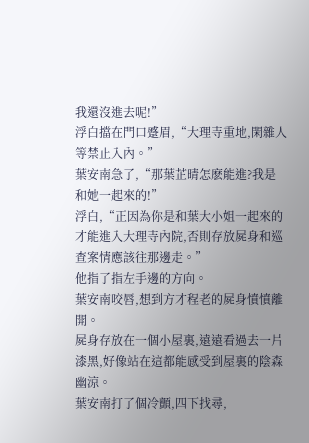我還沒進去呢!”
浮白擋在門口蹙眉,“大理寺重地,閑雜人等禁止入內。”
葉安南急了,“那葉芷晴怎麽能進?我是和她一起來的!”
浮白,“正因為你是和葉大小姐一起來的才能進入大理寺內院,否則存放屍身和巡查案情應該往那邊走。”
他指了指左手邊的方向。
葉安南咬唇,想到方才程老的屍身憤憤離開。
屍身存放在一個小屋裏,遠遠看過去一片漆黑,好像站在這都能感受到屋裏的陰森幽涼。
葉安南打了個冷顫,四下找尋,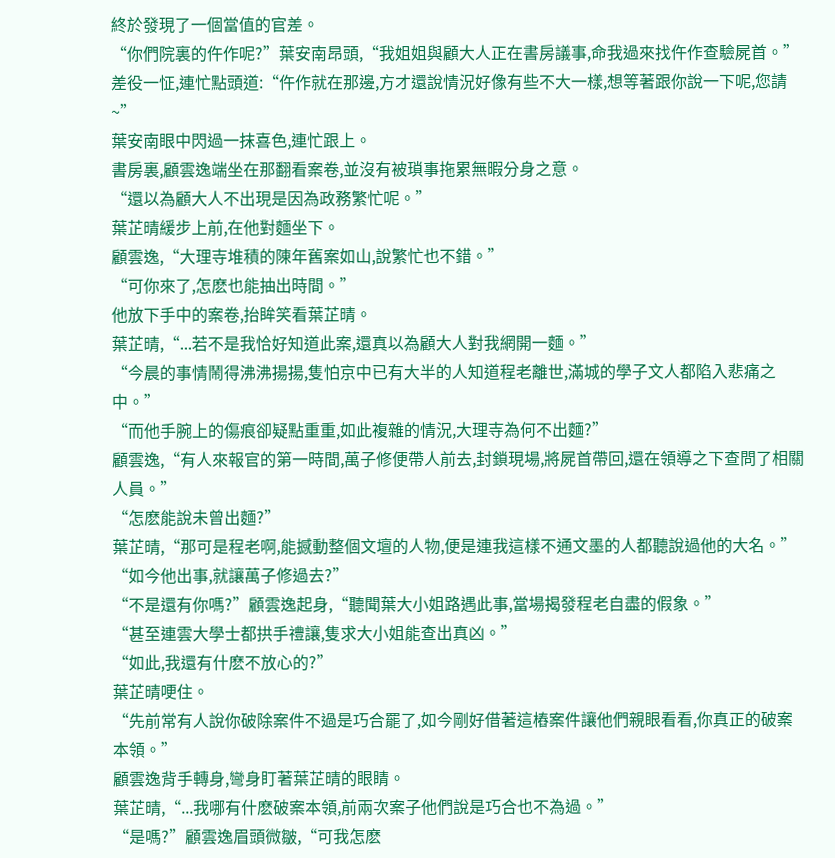終於發現了一個當值的官差。
“你們院裏的仵作呢?”葉安南昂頭,“我姐姐與顧大人正在書房議事,命我過來找仵作查驗屍首。”
差役一怔,連忙點頭道:“仵作就在那邊,方才還說情況好像有些不大一樣,想等著跟你說一下呢,您請~”
葉安南眼中閃過一抹喜色,連忙跟上。
書房裏,顧雲逸端坐在那翻看案卷,並沒有被瑣事拖累無暇分身之意。
“還以為顧大人不出現是因為政務繁忙呢。”
葉芷晴緩步上前,在他對麵坐下。
顧雲逸,“大理寺堆積的陳年舊案如山,說繁忙也不錯。”
“可你來了,怎麽也能抽出時間。”
他放下手中的案卷,抬眸笑看葉芷晴。
葉芷晴,“...若不是我恰好知道此案,還真以為顧大人對我網開一麵。”
“今晨的事情鬧得沸沸揚揚,隻怕京中已有大半的人知道程老離世,滿城的學子文人都陷入悲痛之中。”
“而他手腕上的傷痕卻疑點重重,如此複雜的情況,大理寺為何不出麵?”
顧雲逸,“有人來報官的第一時間,萬子修便帶人前去,封鎖現場,將屍首帶回,還在領導之下查問了相關人員。”
“怎麽能說未曾出麵?”
葉芷晴,“那可是程老啊,能撼動整個文壇的人物,便是連我這樣不通文墨的人都聽說過他的大名。”
“如今他出事,就讓萬子修過去?”
“不是還有你嗎?”顧雲逸起身,“聽聞葉大小姐路遇此事,當場揭發程老自盡的假象。”
“甚至連雲大學士都拱手禮讓,隻求大小姐能查出真凶。”
“如此,我還有什麽不放心的?”
葉芷晴哽住。
“先前常有人說你破除案件不過是巧合罷了,如今剛好借著這樁案件讓他們親眼看看,你真正的破案本領。”
顧雲逸背手轉身,彎身盯著葉芷晴的眼睛。
葉芷晴,“...我哪有什麽破案本領,前兩次案子他們說是巧合也不為過。”
“是嗎?”顧雲逸眉頭微皺,“可我怎麽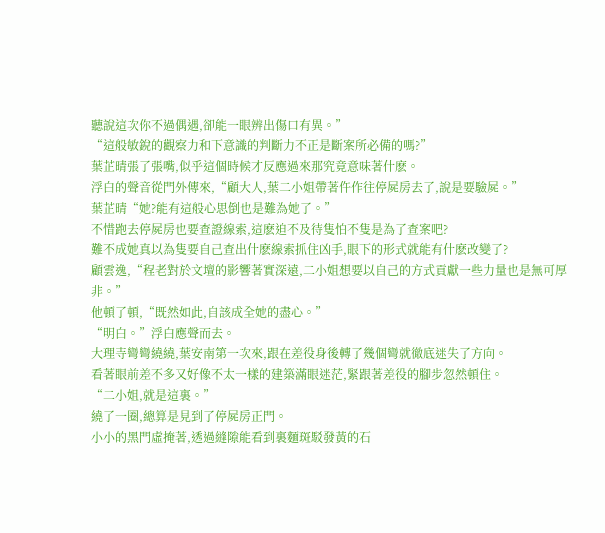聽說這次你不過偶遇,卻能一眼辨出傷口有異。”
“這般敏銳的觀察力和下意識的判斷力不正是斷案所必備的嗎?”
葉芷晴張了張嘴,似乎這個時候才反應過來那究竟意味著什麽。
浮白的聲音從門外傳來,“顧大人,葉二小姐帶著仵作往停屍房去了,說是要驗屍。”
葉芷晴“她?能有這般心思倒也是難為她了。”
不惜跑去停屍房也要查證線索,這麽迫不及待隻怕不隻是為了查案吧?
難不成她真以為隻要自己查出什麽線索抓住凶手,眼下的形式就能有什麽改變了?
顧雲逸,“程老對於文壇的影響著實深遠,二小姐想要以自己的方式貢獻一些力量也是無可厚非。”
他頓了頓,“既然如此,自該成全她的盡心。”
“明白。”浮白應聲而去。
大理寺彎彎繞繞,葉安南第一次來,跟在差役身後轉了幾個彎就徹底迷失了方向。
看著眼前差不多又好像不太一樣的建築滿眼迷茫,緊跟著差役的腳步忽然頓住。
“二小姐,就是這裏。”
繞了一圈,總算是見到了停屍房正門。
小小的黑門虛掩著,透過縫隙能看到裏麵斑駁發黃的石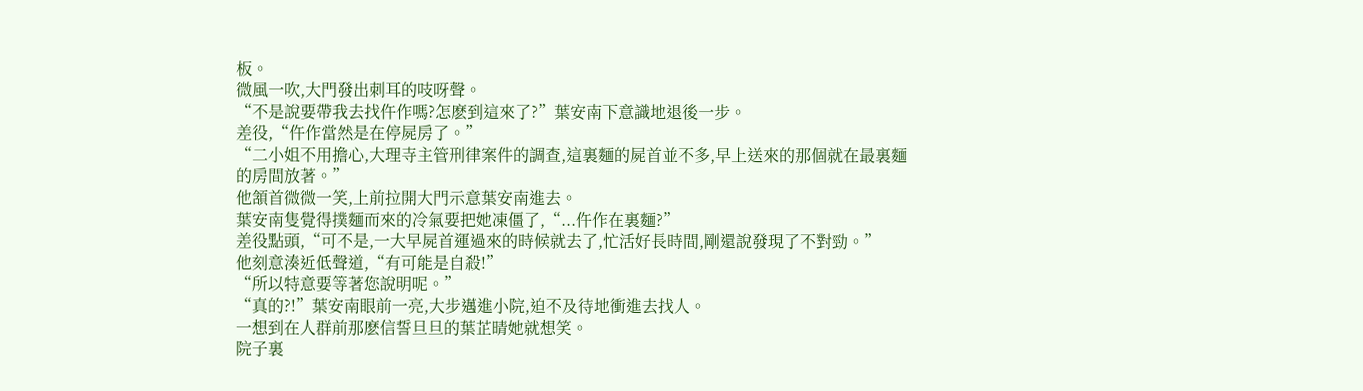板。
微風一吹,大門發出刺耳的吱呀聲。
“不是說要帶我去找仵作嗎?怎麽到這來了?”葉安南下意識地退後一步。
差役,“仵作當然是在停屍房了。”
“二小姐不用擔心,大理寺主管刑律案件的調查,這裏麵的屍首並不多,早上送來的那個就在最裏麵的房間放著。”
他頷首微微一笑,上前拉開大門示意葉安南進去。
葉安南隻覺得撲麵而來的冷氣要把她凍僵了,“...仵作在裏麵?”
差役點頭,“可不是,一大早屍首運過來的時候就去了,忙活好長時間,剛還說發現了不對勁。”
他刻意湊近低聲道,“有可能是自殺!”
“所以特意要等著您說明呢。”
“真的?!”葉安南眼前一亮,大步邁進小院,迫不及待地衝進去找人。
一想到在人群前那麽信誓旦旦的葉芷晴她就想笑。
院子裏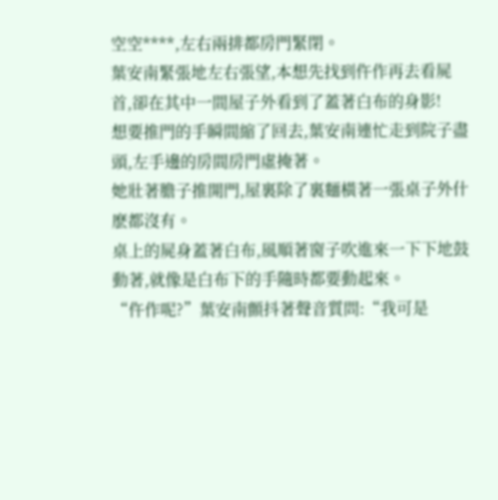空空****,左右兩排都房門緊閉。
葉安南緊張地左右張望,本想先找到仵作再去看屍首,卻在其中一間屋子外看到了蓋著白布的身影!
想要推門的手瞬間縮了回去,葉安南連忙走到院子盡頭,左手邊的房間房門虛掩著。
她壯著膽子推開門,屋裏除了裏麵橫著一張桌子外什麽都沒有。
桌上的屍身蓋著白布,風順著窗子吹進來一下下地鼓動著,就像是白布下的手隨時都要動起來。
“仵作呢?”葉安南顫抖著聲音質問:“我可是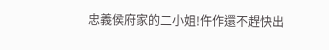忠義侯府家的二小姐!仵作還不趕快出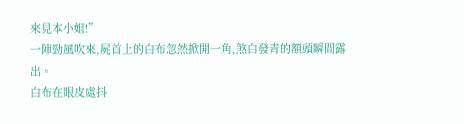來見本小姐!”
一陣勁風吹來,屍首上的白布忽然掀開一角,煞白發青的額頭瞬間露出。
白布在眼皮處抖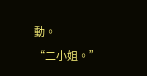動。
“二小姐。”